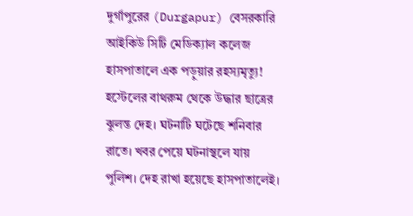দুর্গাপুরের (Durgapur) বেসরকারি আইকিউ সিটি মেডিক্যাল কলেজ হাসপাতালে এক পড়ুয়ার রহস্যমৃত্যু! হস্টেলের বাথরুম থেকে উদ্ধার ছাত্রের ঝুলন্ত দেহ। ঘটনাটি ঘটেছে শনিবার রাতে। খবর পেয়ে ঘটনাস্থলে যায় পুলিশ। দেহ রাখা হয়েছে হাসপাতালেই।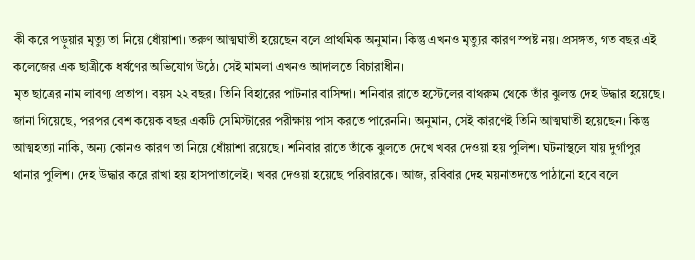কী করে পড়ুয়ার মৃত্যু তা নিয়ে ধোঁয়াশা। তরুণ আত্মঘাতী হয়েছেন বলে প্রাথমিক অনুমান। কিন্তু এখনও মৃত্যুর কারণ স্পষ্ট নয়। প্রসঙ্গত, গত বছর এই কলেজের এক ছাত্রীকে ধর্ষণের অভিযোগ উঠে। সেই মামলা এখনও আদালতে বিচারাধীন।
মৃত ছাত্রের নাম লাবণ্য প্রতাপ। বয়স ২২ বছর। তিনি বিহারের পাটনার বাসিন্দা। শনিবার রাতে হস্টেলের বাথরুম থেকে তাঁর ঝুলন্ত দেহ উদ্ধার হয়েছে। জানা গিয়েছে, পরপর বেশ কয়েক বছর একটি সেমিস্টারের পরীক্ষায় পাস করতে পারেননি। অনুমান, সেই কারণেই তিনি আত্মঘাতী হয়েছেন। কিন্তু আত্মহত্যা নাকি, অন্য কোনও কারণ তা নিয়ে ধোঁয়াশা রয়েছে। শনিবার রাতে তাঁকে ঝুলতে দেখে খবর দেওয়া হয় পুলিশ। ঘটনাস্থলে যায় দুর্গাপুর থানার পুলিশ। দেহ উদ্ধার করে রাখা হয় হাসপাতালেই। খবর দেওয়া হয়েছে পরিবারকে। আজ, রবিবার দেহ ময়নাতদন্তে পাঠানো হবে বলে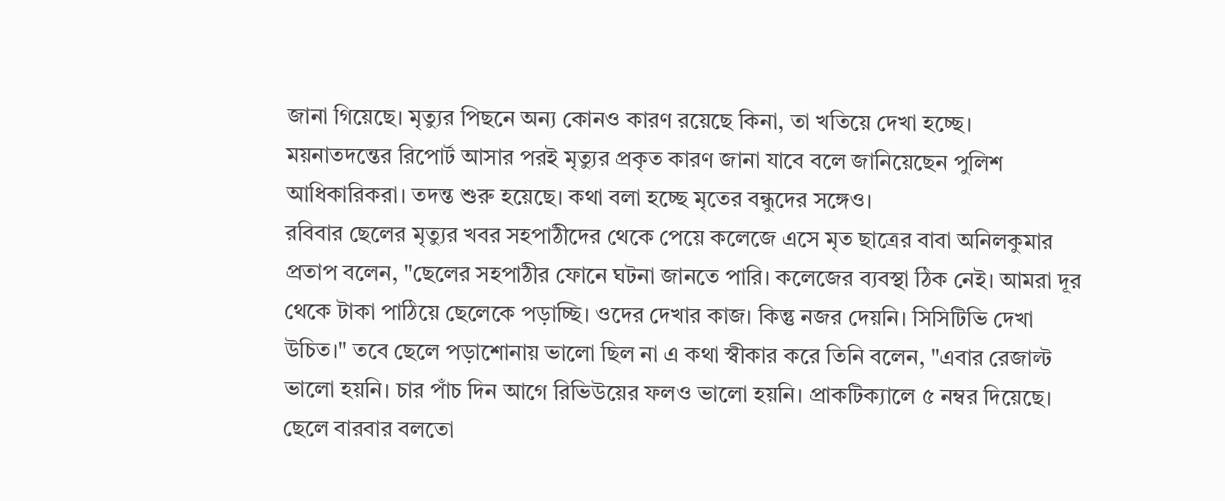জানা গিয়েছে। মৃত্যুর পিছনে অন্য কোনও কারণ রয়েছে কিনা, তা খতিয়ে দেখা হচ্ছে। ময়নাতদন্তের রিপোর্ট আসার পরই মৃত্যুর প্রকৃত কারণ জানা যাবে বলে জানিয়েছেন পুলিশ আধিকারিকরা। তদন্ত শুরু হয়েছে। কথা বলা হচ্ছে মৃতের বন্ধুদের সঙ্গেও।
রবিবার ছেলের মৃত্যুর খবর সহপাঠীদের থেকে পেয়ে কলেজে এসে মৃত ছাত্রের বাবা অনিলকুমার প্রতাপ বলেন, "ছেলের সহপাঠীর ফোনে ঘটনা জানতে পারি। কলেজের ব্যবস্থা ঠিক নেই। আমরা দূর থেকে টাকা পাঠিয়ে ছেলেকে পড়াচ্ছি। ওদের দেখার কাজ। কিন্তু নজর দেয়নি। সিসিটিভি দেখা উচিত।" তবে ছেলে পড়াশোনায় ভালো ছিল না এ কথা স্বীকার করে তিনি বলেন, "এবার রেজাল্ট ভালো হয়নি। চার পাঁচ দিন আগে রিভিউয়ের ফলও ভালো হয়নি। প্রাকটিক্যালে ৫ নম্বর দিয়েছে। ছেলে বারবার বলতো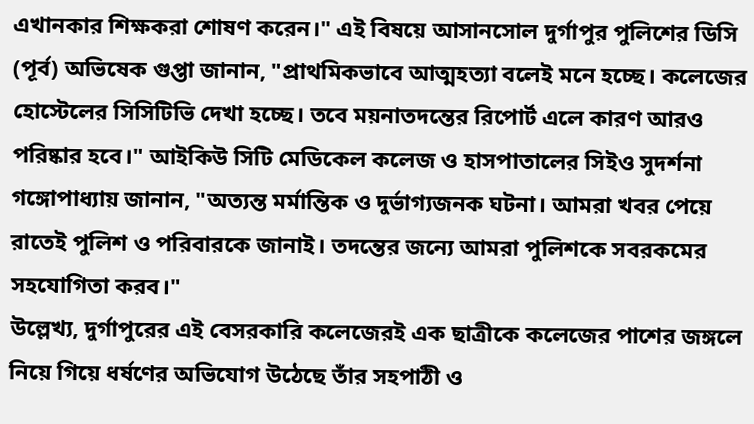এখানকার শিক্ষকরা শোষণ করেন।" এই বিষয়ে আসানসোল দুর্গাপুর পুলিশের ডিসি (পূর্ব) অভিষেক গুপ্তা জানান, "প্রাথমিকভাবে আত্মহত্যা বলেই মনে হচ্ছে। কলেজের হোস্টেলের সিসিটিভি দেখা হচ্ছে। তবে ময়নাতদন্তের রিপোর্ট এলে কারণ আরও পরিষ্কার হবে।" আইকিউ সিটি মেডিকেল কলেজ ও হাসপাতালের সিইও সুদর্শনা গঙ্গোপাধ্যায় জানান, "অত্যন্ত মর্মান্তিক ও দুর্ভাগ্যজনক ঘটনা। আমরা খবর পেয়ে রাতেই পুলিশ ও পরিবারকে জানাই। তদন্তের জন্যে আমরা পুলিশকে সবরকমের সহযোগিতা করব।"
উল্লেখ্য, দুর্গাপুরের এই বেসরকারি কলেজেরই এক ছাত্রীকে কলেজের পাশের জঙ্গলে নিয়ে গিয়ে ধর্ষণের অভিযোগ উঠেছে তাঁর সহপাঠী ও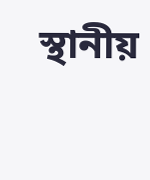স্থানীয়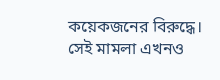কয়েকজনের বিরুদ্ধে। সেই মামলা এখনও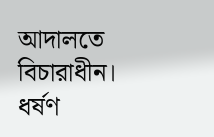আদালতে বিচারাধীন। ধর্ষণ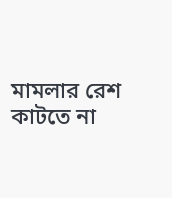মামলার রেশ কাটতে না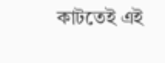কাটতেই এই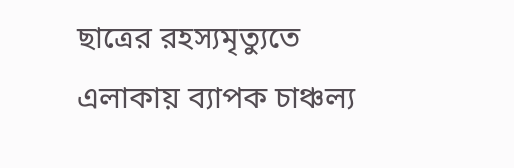ছাত্রের রহস্যমৃত্যুতে এলাকায় ব্যাপক চাঞ্চল্য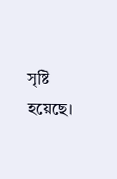সৃষ্টি হয়েছে।